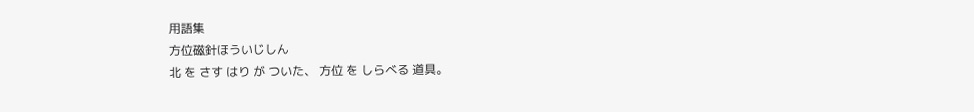用語集
方位磁針ほういじしん
北 を さす はり が ついた、 方位 を しらべる 道具。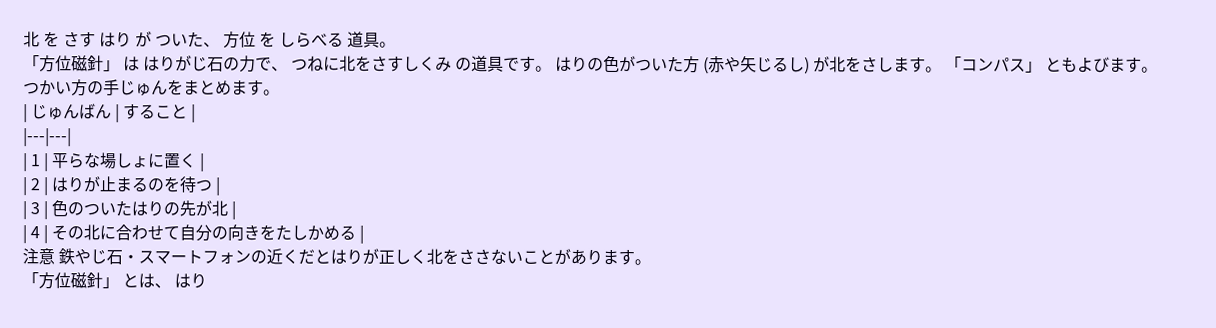北 を さす はり が ついた、 方位 を しらべる 道具。
「方位磁針」 は はりがじ石の力で、 つねに北をさすしくみ の道具です。 はりの色がついた方 (赤や矢じるし) が北をさします。 「コンパス」 ともよびます。
つかい方の手じゅんをまとめます。
| じゅんばん | すること |
|---|---|
| 1 | 平らな場しょに置く |
| 2 | はりが止まるのを待つ |
| 3 | 色のついたはりの先が北 |
| 4 | その北に合わせて自分の向きをたしかめる |
注意 鉄やじ石・スマートフォンの近くだとはりが正しく北をささないことがあります。
「方位磁針」 とは、 はり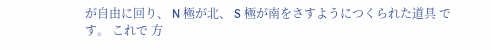が自由に回り、 N 極が北、 S 極が南をさすようにつくられた道具 です。 これで 方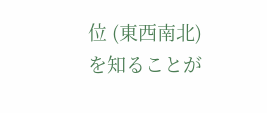位 (東西南北) を知ることが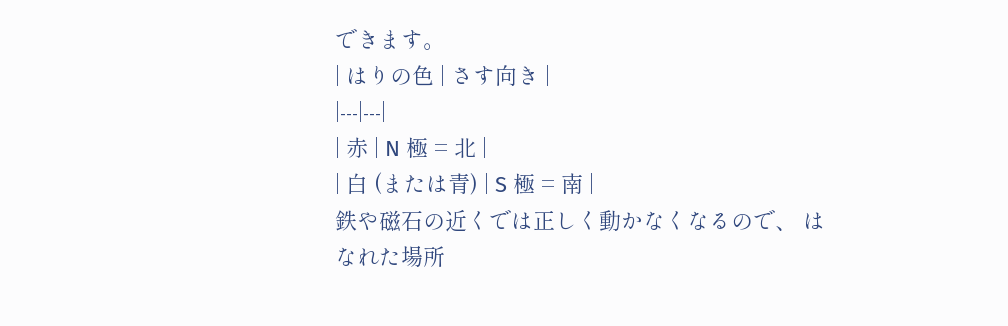できます。
| はりの色 | さす向き |
|---|---|
| 赤 | N 極 = 北 |
| 白 (または青) | S 極 = 南 |
鉄や磁石の近くでは正しく動かなくなるので、 はなれた場所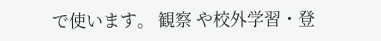で使います。 観察 や校外学習・登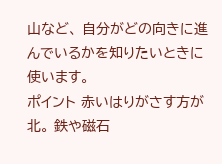山など、 自分がどの向きに進んでいるかを知りたいときに使います。
ポイント 赤いはりがさす方が北。 鉄や磁石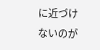に近づけないのが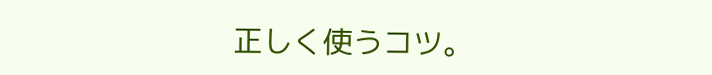正しく使うコツ。